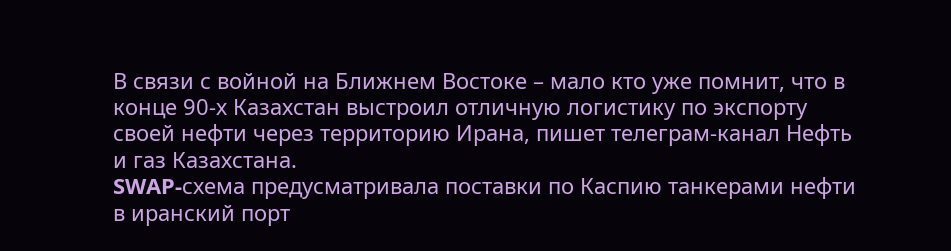В связи с войной на Ближнем Востоке – мало кто уже помнит, что в конце 90-х Казахстан выстроил отличную логистику по экспорту своей нефти через территорию Ирана, пишет телеграм-канал Нефть и газ Казахстана.
SWAP-схема предусматривала поставки по Каспию танкерами нефти в иранский порт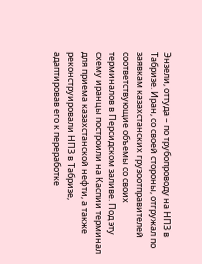Энзели, оттуда – по трубопроводу на НПЗ в Табризе. Иран, со своей стороны, отгружал по заявкам казахстанских грузоотправителей соответствующие объемы со своих терминалов в Персидском заливе. Под эту схему иранцы построили на Каспии терминал для приема казахстанской нефти, а также реконструировали НПЗ в Табризе, адаптировав его к переработке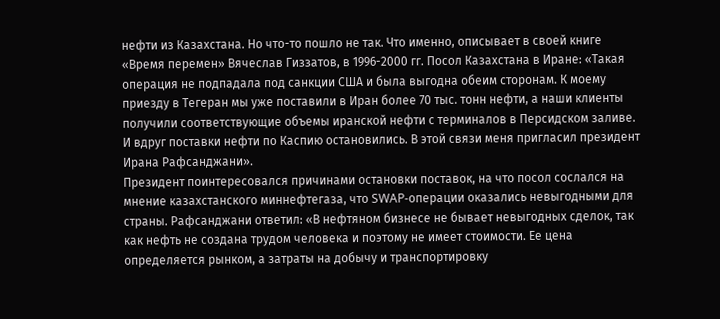нефти из Казахстана. Но что-то пошло не так. Что именно, описывает в своей книге «Время перемен» Вячеслав Гиззатов, в 1996-2000 гг. Посол Казахстана в Иране: «Такая операция не подпадала под санкции США и была выгодна обеим сторонам. К моему приезду в Тегеран мы уже поставили в Иран более 70 тыс. тонн нефти, а наши клиенты получили соответствующие объемы иранской нефти с терминалов в Персидском заливе. И вдруг поставки нефти по Каспию остановились. В этой связи меня пригласил президент Ирана Рафсанджани».
Президент поинтересовался причинами остановки поставок, на что посол сослался на мнение казахстанского миннефтегаза, что SWAP-операции оказались невыгодными для страны. Рафсанджани ответил: «В нефтяном бизнесе не бывает невыгодных сделок, так как нефть не создана трудом человека и поэтому не имеет стоимости. Ее цена определяется рынком, а затраты на добычу и транспортировку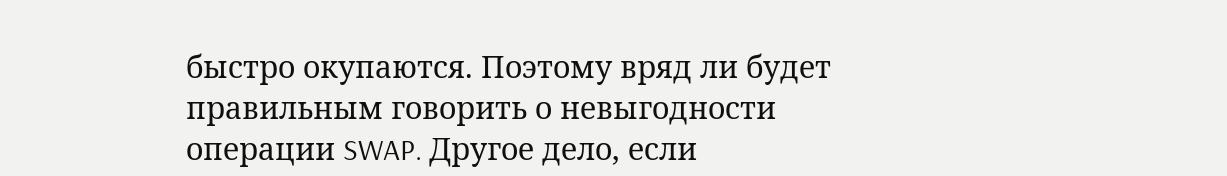быстро окупаются. Поэтому вряд ли будет правильным говорить о невыгодности операции SWAP. Другое дело, если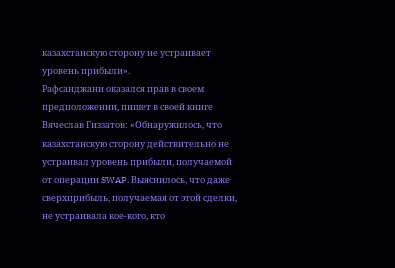казахстанскую сторону не устраивает уровень прибыли».
Рафсанджани оказался прав в своем предположении, пишет в своей книге Вячеслав Гиззатов: «Обнаружилось, что казахстанскую сторону действительно не устраивал уровень прибыли, получаемой от операции SWAP. Выяснилось, что даже сверхприбыль, получаемая от этой сделки, не устраивала кое-кого, кто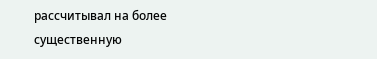рассчитывал на более существенную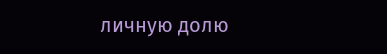личную долю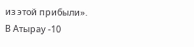из этой прибыли».
В Атырау -10